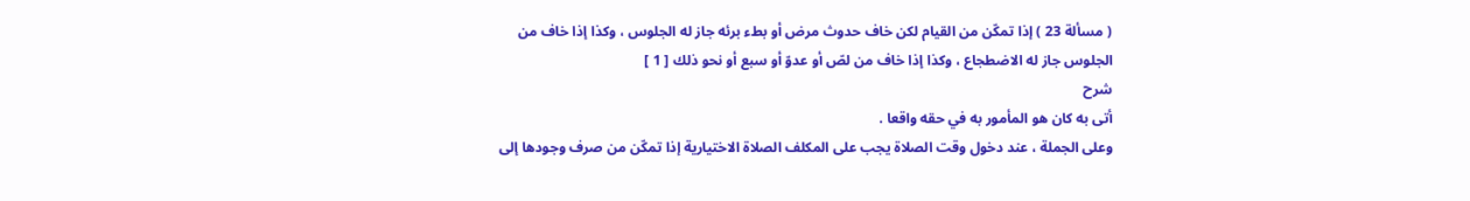( مسألة 23 ) إذا تمكّن من القيام لكن خاف حدوث مرض أو بطء برئه جاز له الجلوس ، وكذا إذا خاف من الجلوس جاز له الاضطجاع ، وكذا إذا خاف من لصّ أو عدوّ أو سبع أو نحو ذلك [ 1 ]
شرح
أتى به كان هو المأمور به في حقه واقعا .
وعلى الجملة ، عند دخول وقت الصلاة يجب على المكلف الصلاة الاختيارية إذا تمكّن من صرف وجودها إلى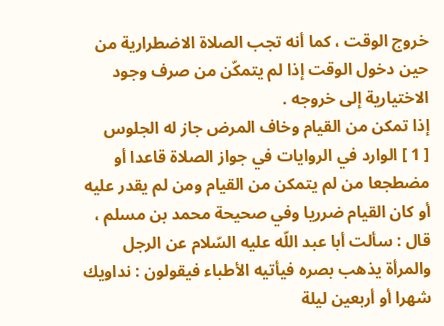خروج الوقت ، كما أنه تجب الصلاة الاضطرارية من حين دخول الوقت إذا لم يتمكّن من صرف وجود الاختيارية إلى خروجه .
إذا تمكن من القيام وخاف المرض جاز له الجلوس
[ 1 ] الوارد في الروايات في جواز الصلاة قاعدا أو مضطجعا من لم يتمكن من القيام ومن لم يقدر عليه أو كان القيام ضرريا وفي صحيحة محمد بن مسلم ، قال : سألت أبا عبد اللّه عليه السّلام عن الرجل والمرأة يذهب بصره فيأتيه الأطباء فيقولون : نداويك شهرا أو أربعين ليلة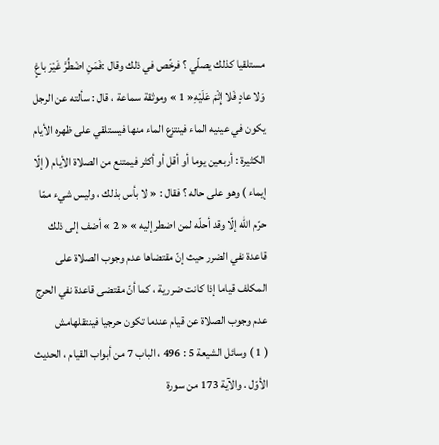مستلقيا كذلك يصلّي ؟ فرخّص في ذلك وقال :فَمَنِ اضْطُرَّ غَيْرَ باغٍ وَلا عادٍ فَلا إِثْمَ عَلَيْهِ« 1 » وموثقة سماعة ، قال : سألته عن الرجل يكون في عينيه الماء فينتزع الماء منها فيستلقي على ظهره الأيام الكثيرة : أربعين يوما أو أقل أو أكثر فيمتنع من الصلاة الأيام ( إلّا إيماء ) وهو على حاله ؟ فقال : « لا بأس بذلك ، وليس شيء ممّا حرّم اللّه إلّا وقد أحلّه لمن اضطر إليه » « 2 » أضف إلى ذلك قاعدة نفي الضرر حيث إنّ مقتضاها عدم وجوب الصلاة على المكلف قياما إذا كانت ضررية ، كما أنّ مقتضى قاعدة نفي الحرج عدم وجوب الصلاة عن قيام عندما تكون حرجيا فينتقلهامش
( 1 ) وسائل الشيعة 5 : 496 ، الباب 7 من أبواب القيام ، الحديث الأوّل . والآية 173 من سورة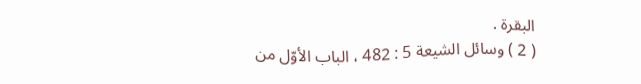البقرة .
( 2 ) وسائل الشيعة 5 : 482 ، الباب الأوّل من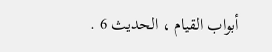أبواب القيام ، الحديث 6 .